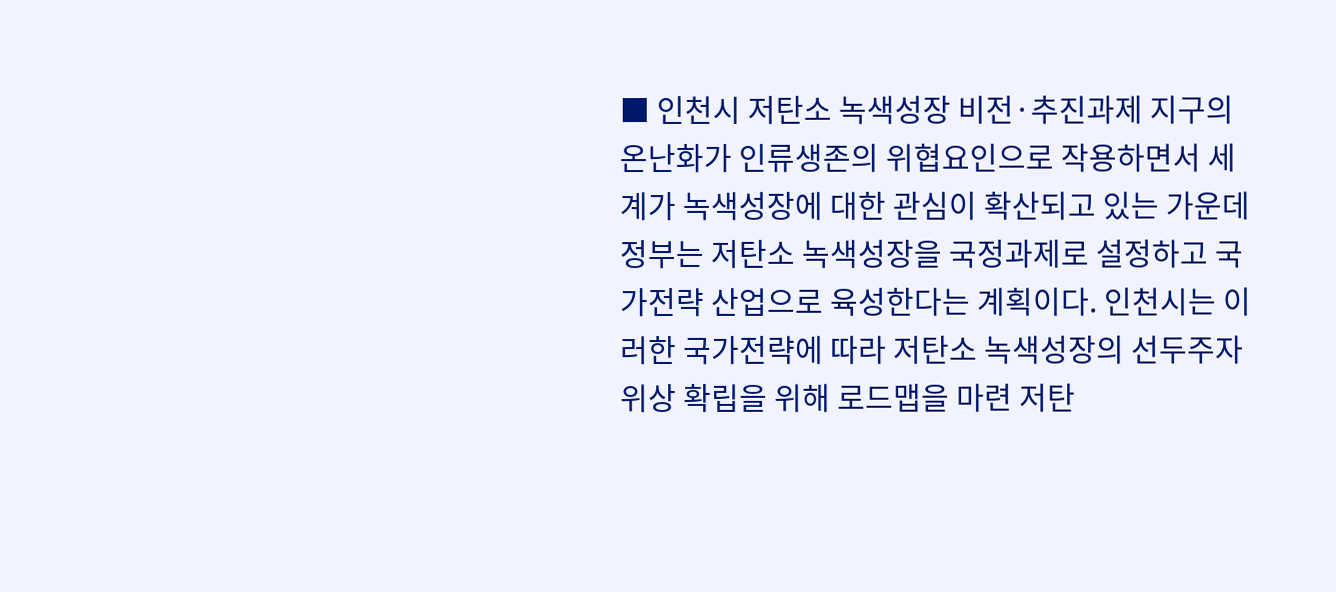■ 인천시 저탄소 녹색성장 비전·추진과제 지구의 온난화가 인류생존의 위협요인으로 작용하면서 세계가 녹색성장에 대한 관심이 확산되고 있는 가운데 정부는 저탄소 녹색성장을 국정과제로 설정하고 국가전략 산업으로 육성한다는 계획이다. 인천시는 이러한 국가전략에 따라 저탄소 녹색성장의 선두주자 위상 확립을 위해 로드맵을 마련 저탄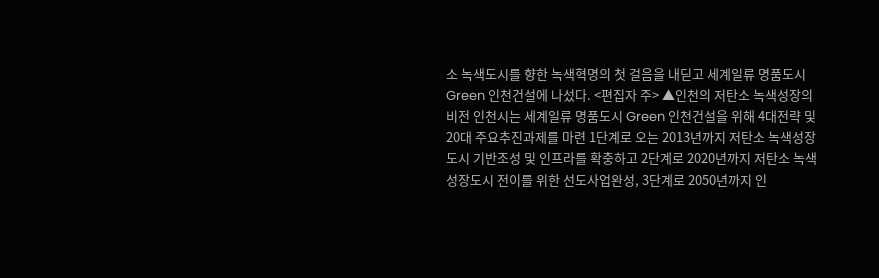소 녹색도시를 향한 녹색혁명의 첫 걸음을 내딛고 세계일류 명품도시 Green 인천건설에 나섰다. <편집자 주> ▲인천의 저탄소 녹색성장의 비전 인천시는 세계일류 명품도시 Green 인천건설을 위해 4대전략 및 20대 주요추진과제를 마련 1단계로 오는 2013년까지 저탄소 녹색성장도시 기반조성 및 인프라를 확충하고 2단계로 2020년까지 저탄소 녹색성장도시 전이를 위한 선도사업완성, 3단계로 2050년까지 인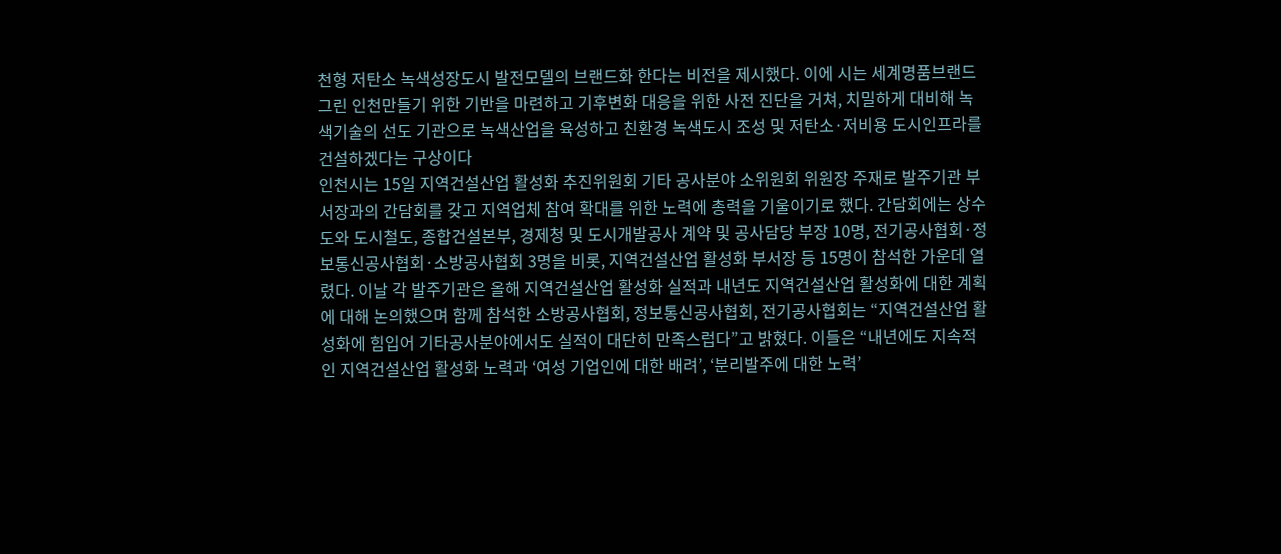천형 저탄소 녹색성장도시 발전모델의 브랜드화 한다는 비전을 제시했다. 이에 시는 세계명품브랜드 그린 인천만들기 위한 기반을 마련하고 기후변화 대응을 위한 사전 진단을 거쳐, 치밀하게 대비해 녹색기술의 선도 기관으로 녹색산업을 육성하고 친환경 녹색도시 조성 및 저탄소·저비용 도시인프라를 건설하겠다는 구상이다
인천시는 15일 지역건설산업 활성화 추진위원회 기타 공사분야 소위원회 위원장 주재로 발주기관 부서장과의 간담회를 갖고 지역업체 참여 확대를 위한 노력에 총력을 기울이기로 했다. 간담회에는 상수도와 도시철도, 종합건설본부, 경제청 및 도시개발공사 계약 및 공사담당 부장 10명, 전기공사협회·정보통신공사협회·소방공사협회 3명을 비롯, 지역건설산업 활성화 부서장 등 15명이 참석한 가운데 열렸다. 이날 각 발주기관은 올해 지역건설산업 활성화 실적과 내년도 지역건설산업 활성화에 대한 계획에 대해 논의했으며 함께 참석한 소방공사협회, 정보통신공사협회, 전기공사협회는 “지역건설산업 활성화에 힘입어 기타공사분야에서도 실적이 대단히 만족스럽다”고 밝혔다. 이들은 “내년에도 지속적인 지역건설산업 활성화 노력과 ‘여성 기업인에 대한 배려’, ‘분리발주에 대한 노력’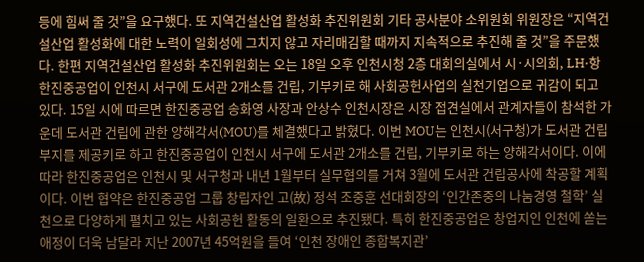등에 힘써 줄 것”을 요구했다. 또 지역건설산업 활성화 추진위원회 기타 공사분야 소위원회 위원장은 “지역건설산업 활성화에 대한 노력이 일회성에 그치지 않고 자리매김할 때까지 지속적으로 추진해 줄 것”을 주문했다. 한편 지역건설산업 활성화 추진위원회는 오는 18일 오후 인천시청 2층 대회의실에서 시·시의회, LH·항
한진중공업이 인천시 서구에 도서관 2개소를 건립, 기부키로 해 사회공헌사업의 실천기업으로 귀감이 되고 있다. 15일 시에 따르면 한진중공업 송화영 사장과 안상수 인천시장은 시장 접견실에서 관계자들이 참석한 가운데 도서관 건립에 관한 양해각서(MOU)를 체결했다고 밝혔다. 이번 MOU는 인천시(서구청)가 도서관 건립부지를 제공키로 하고 한진중공업이 인천시 서구에 도서관 2개소를 건립, 기부키로 하는 양해각서이다. 이에 따라 한진중공업은 인천시 및 서구청과 내년 1월부터 실무협의를 거쳐 3월에 도서관 건립공사에 착공할 계획이다. 이번 협약은 한진중공업 그룹 창립자인 고(故) 정석 조중훈 선대회장의 ‘인간존중의 나눔경영 철학’ 실천으로 다양하게 펼치고 있는 사회공헌 활동의 일환으로 추진됐다. 특히 한진중공업은 창업지인 인천에 쏟는 애정이 더욱 남달라 지난 2007년 45억원을 들여 ‘인천 장애인 종합복지관’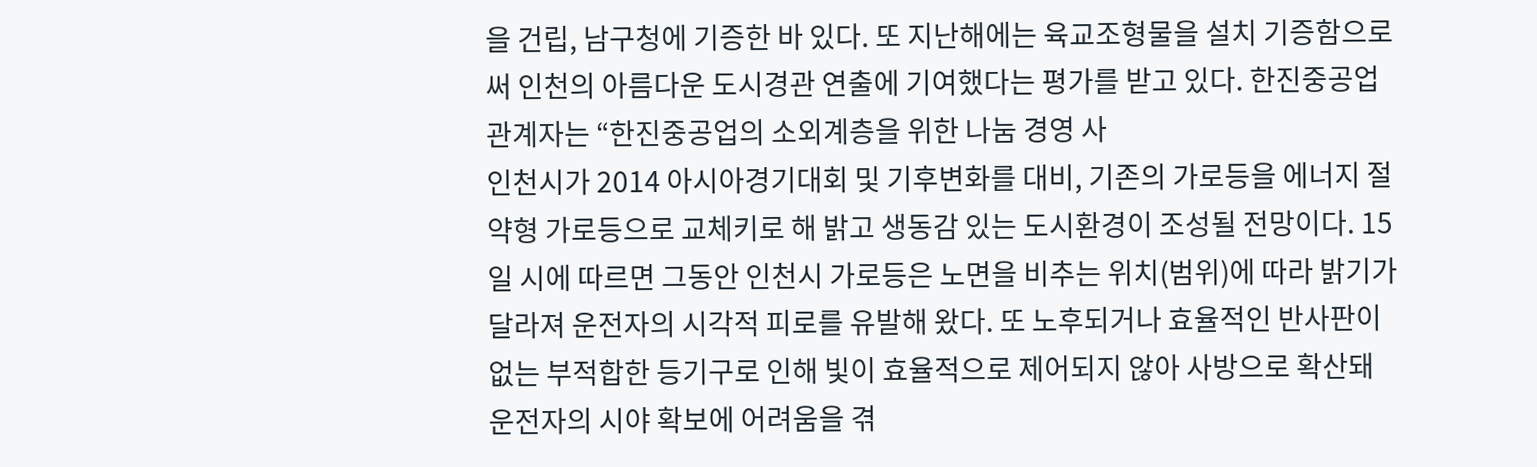을 건립, 남구청에 기증한 바 있다. 또 지난해에는 육교조형물을 설치 기증함으로써 인천의 아름다운 도시경관 연출에 기여했다는 평가를 받고 있다. 한진중공업 관계자는 “한진중공업의 소외계층을 위한 나눔 경영 사
인천시가 2014 아시아경기대회 및 기후변화를 대비, 기존의 가로등을 에너지 절약형 가로등으로 교체키로 해 밝고 생동감 있는 도시환경이 조성될 전망이다. 15일 시에 따르면 그동안 인천시 가로등은 노면을 비추는 위치(범위)에 따라 밝기가 달라져 운전자의 시각적 피로를 유발해 왔다. 또 노후되거나 효율적인 반사판이 없는 부적합한 등기구로 인해 빛이 효율적으로 제어되지 않아 사방으로 확산돼 운전자의 시야 확보에 어려움을 겪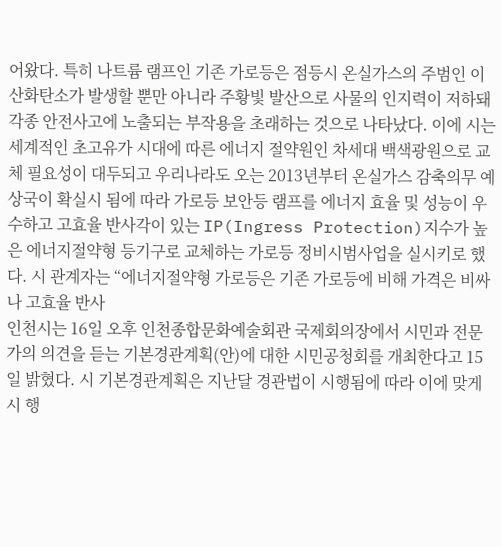어왔다. 특히 나트륨 램프인 기존 가로등은 점등시 온실가스의 주범인 이산화탄소가 발생할 뿐만 아니라 주황빛 발산으로 사물의 인지력이 저하돼 각종 안전사고에 노출되는 부작용을 초래하는 것으로 나타났다. 이에 시는 세계적인 초고유가 시대에 따른 에너지 절약원인 차세대 백색광원으로 교체 필요성이 대두되고 우리나라도 오는 2013년부터 온실가스 감축의무 예상국이 확실시 됨에 따라 가로등 보안등 램프를 에너지 효율 및 성능이 우수하고 고효율 반사각이 있는 IP(Ingress Protection)지수가 높은 에너지절약형 등기구로 교체하는 가로등 정비시범사업을 실시키로 했다. 시 관계자는 “에너지절약형 가로등은 기존 가로등에 비해 가격은 비싸나 고효율 반사
인천시는 16일 오후 인천종합문화예술회관 국제회의장에서 시민과 전문가의 의견을 듣는 기본경관계획(안)에 대한 시민공청회를 개최한다고 15일 밝혔다. 시 기본경관계획은 지난달 경관법이 시행됨에 따라 이에 맞게 시 행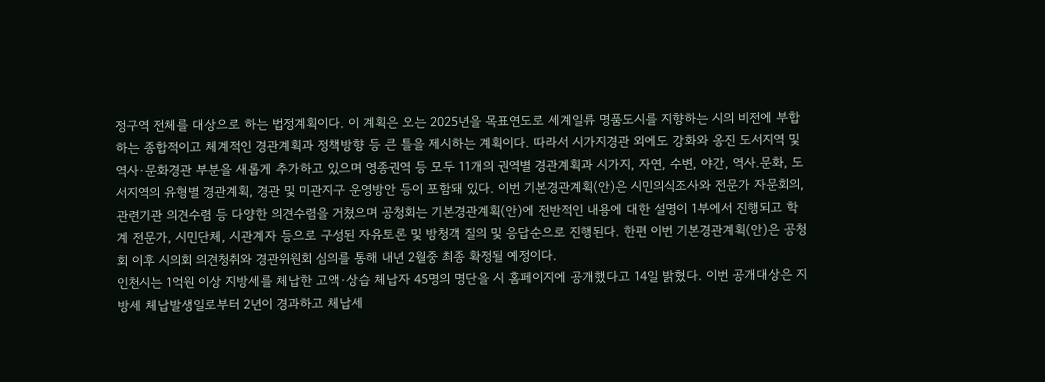정구역 전체를 대상으로 하는 법정계획이다. 이 계획은 오는 2025년을 목표연도로 세계일류 명품도시를 지향하는 시의 비전에 부합하는 종합적이고 체계적인 경관계획과 정책방향 등 큰 틀을 제시하는 계획이다. 따라서 시가지경관 외에도 강화와 옹진 도서지역 및 역사·문화경관 부분을 새롭게 추가하고 있으며 영종권역 등 모두 11개의 권역별 경관계획과 시가지, 자연, 수변, 야간, 역사.문화, 도서지역의 유형별 경관계획, 경관 및 미관지구 운영방안 등이 포함돼 있다. 이번 기본경관계획(안)은 시민의식조사와 전문가 자문회의, 관련기관 의견수렴 등 다양한 의견수렴을 거쳤으며 공청회는 기본경관계획(안)에 전반적인 내용에 대한 설명이 1부에서 진행되고 학계 전문가, 시민단체, 시관계자 등으로 구성된 자유토론 및 방청객 질의 및 응답순으로 진행된다. 한편 이번 기본경관계획(안)은 공청회 이후 시의회 의견청취와 경관위원회 심의를 통해 내년 2월중 최종 확정될 예정이다.
인천시는 1억원 이상 지방세를 체납한 고액·상습 체납자 45명의 명단을 시 홈페이지에 공개했다고 14일 밝혔다. 이번 공개대상은 지방세 체납발생일로부터 2년이 경과하고 체납세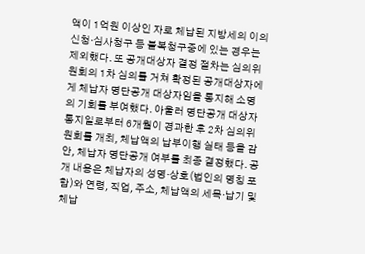액이 1억원 이상인 자로 체납된 지방세의 이의신청·심사청구 등 불복청구중에 있는 경우는 제외했다. 또 공개대상자 결정 절차는 심의위원회의 1차 심의를 거쳐 확정된 공개대상자에게 체납자 명단공개 대상자임을 통지해 소명의 기회를 부여했다. 아울러 명단공개 대상자 통지일로부터 6개월이 경과한 후 2차 심의위원회를 개최, 체납액의 납부이행 실태 등을 감안, 체납자 명단공개 여부를 최종 결정했다. 공개 내용은 체납자의 성명·상호(법인의 명칭 포함)와 연령, 직업, 주소, 체납액의 세목·납기 및 체납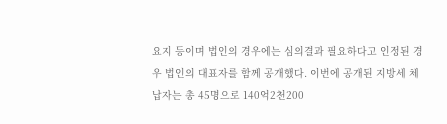요지 등이며 법인의 경우에는 심의결과 필요하다고 인정된 경우 법인의 대표자를 함께 공개했다. 이번에 공개된 지방세 체납자는 총 45명으로 140억2천200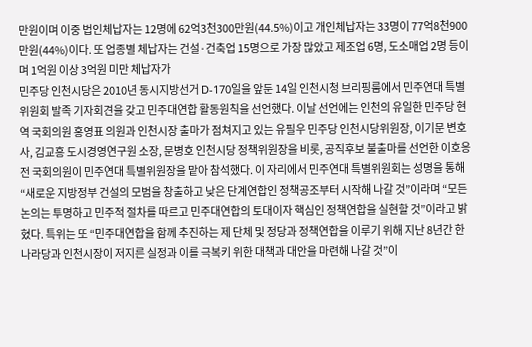만원이며 이중 법인체납자는 12명에 62억3천300만원(44.5%)이고 개인체납자는 33명이 77억8천900만원(44%)이다. 또 업종별 체납자는 건설·건축업 15명으로 가장 많았고 제조업 6명, 도소매업 2명 등이며 1억원 이상 3억원 미만 체납자가
민주당 인천시당은 2010년 동시지방선거 D-170일을 앞둔 14일 인천시청 브리핑룸에서 민주연대 특별위원회 발족 기자회견을 갖고 민주대연합 활동원칙을 선언했다. 이날 선언에는 인천의 유일한 민주당 현역 국회의원 홍영표 의원과 인천시장 출마가 점쳐지고 있는 유필우 민주당 인천시당위원장, 이기문 변호사, 김교흥 도시경영연구원 소장, 문병호 인천시당 정책위원장을 비롯, 공직후보 불출마를 선언한 이호응 전 국회의원이 민주연대 특별위원장을 맡아 참석했다. 이 자리에서 민주연대 특별위원회는 성명을 통해 “새로운 지방정부 건설의 모범을 창출하고 낮은 단계연합인 정책공조부터 시작해 나갈 것”이라며 “모든 논의는 투명하고 민주적 절차를 따르고 민주대연합의 토대이자 핵심인 정책연합을 실현할 것”이라고 밝혔다. 특위는 또 “민주대연합을 함께 추진하는 제 단체 및 정당과 정책연합을 이루기 위해 지난 8년간 한나라당과 인천시장이 저지른 실정과 이를 극복키 위한 대책과 대안을 마련해 나갈 것”이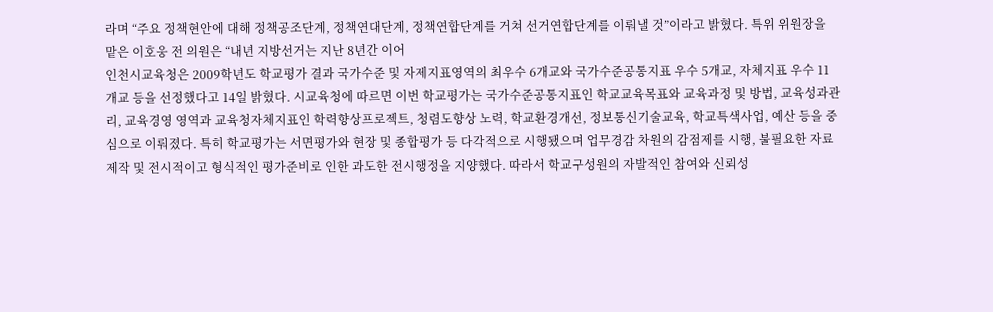라며 “주요 정책현안에 대해 정책공조단계, 정책연대단계, 정책연합단계를 거쳐 선거연합단계를 이뤄낼 것”이라고 밝혔다. 특위 위원장을 맡은 이호웅 전 의원은 “내년 지방선거는 지난 8년간 이어
인천시교육청은 2009학년도 학교평가 결과 국가수준 및 자제지표영역의 최우수 6개교와 국가수준공통지표 우수 5개교, 자체지표 우수 11개교 등을 선정했다고 14일 밝혔다. 시교육청에 따르면 이번 학교평가는 국가수준공통지표인 학교교육목표와 교육과정 및 방법, 교육성과관리, 교육경영 영역과 교육청자체지표인 학력향상프로젝트, 청렴도향상 노력, 학교환경개선, 정보통신기술교육, 학교특색사업, 예산 등을 중심으로 이뤄졌다. 특히 학교평가는 서면평가와 현장 및 종합평가 등 다각적으로 시행됐으며 업무경감 차원의 감점제를 시행, 불필요한 자료 제작 및 전시적이고 형식적인 평가준비로 인한 과도한 전시행정을 지양했다. 따라서 학교구성원의 자발적인 참여와 신뢰성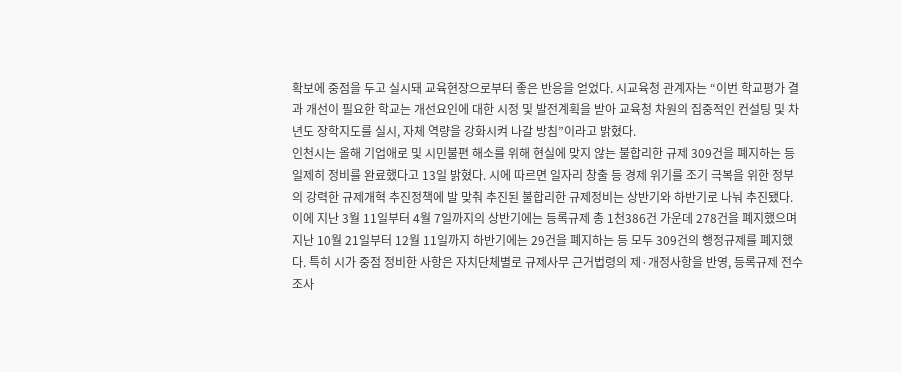확보에 중점을 두고 실시돼 교육현장으로부터 좋은 반응을 얻었다. 시교육청 관계자는 “이번 학교평가 결과 개선이 필요한 학교는 개선요인에 대한 시정 및 발전계획을 받아 교육청 차원의 집중적인 컨설팅 및 차년도 장학지도를 실시, 자체 역량을 강화시켜 나갈 방침”이라고 밝혔다.
인천시는 올해 기업애로 및 시민불편 해소를 위해 현실에 맞지 않는 불합리한 규제 309건을 폐지하는 등 일제히 정비를 완료했다고 13일 밝혔다. 시에 따르면 일자리 창출 등 경제 위기를 조기 극복을 위한 정부의 강력한 규제개혁 추진정책에 발 맞춰 추진된 불합리한 규제정비는 상반기와 하반기로 나눠 추진됐다. 이에 지난 3월 11일부터 4월 7일까지의 상반기에는 등록규제 총 1천386건 가운데 278건을 폐지했으며 지난 10월 21일부터 12월 11일까지 하반기에는 29건을 폐지하는 등 모두 309건의 행정규제를 폐지했다. 특히 시가 중점 정비한 사항은 자치단체별로 규제사무 근거법령의 제·개정사항을 반영, 등록규제 전수조사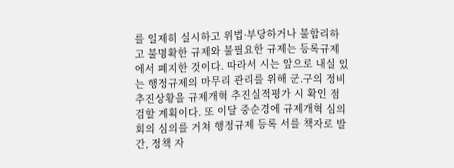를 일제히 실시하고 위법·부당하거나 불합리하고 불명확한 규제와 불필요한 규제는 등록규제에서 폐지한 것이다. 따라서 시는 앞으로 내실 있는 행정규제의 마무리 관리를 위해 군.구의 정비 추진상황을 규제개혁 추진실적평가 시 확인 점검할 계획이다. 또 이달 중순경에 규제개혁 심의회의 심의를 거쳐 행정규제 등록 서를 책자로 발간, 정책 자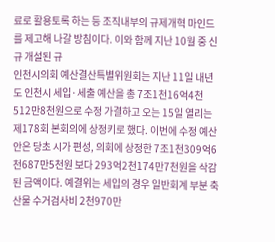료로 활용토록 하는 등 조직내부의 규제개혁 마인드를 제고해 나갈 방침이다. 이와 함께 지난 10월 중 신규 개설된 규
인천시의회 예산결산특별위원회는 지난 11일 내년도 인천시 세입·세출 예산을 총 7조1천16억4천512만8천원으로 수정 가결하고 오는 15일 열리는 제178회 본회의에 상정키로 했다. 이번에 수정 예산안은 당초 시가 편성, 의회에 상정한 7조1천309억6천687만5천원 보다 293억2천174만7천원을 삭감된 금액이다. 예결위는 세입의 경우 일반회계 부분 축산물 수거검사비 2천970만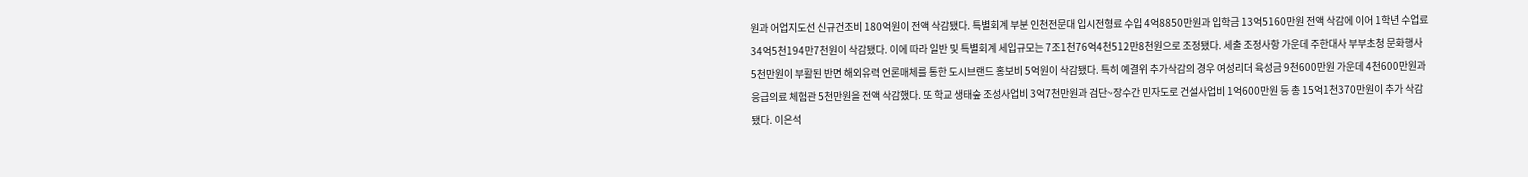원과 어업지도선 신규건조비 180억원이 전액 삭감됐다. 특별회계 부분 인천전문대 입시전형료 수입 4억8850만원과 입학금 13억5160만원 전액 삭감에 이어 1학년 수업료 34억5천194만7천원이 삭감됐다. 이에 따라 일반 및 특별회계 세입규모는 7조1천76억4천512만8천원으로 조정됐다. 세출 조정사항 가운데 주한대사 부부초청 문화행사 5천만원이 부활된 반면 해외유력 언론매체를 통한 도시브랜드 홍보비 5억원이 삭감됐다. 특히 예결위 추가삭감의 경우 여성리더 육성금 9천600만원 가운데 4천600만원과 응급의료 체험관 5천만원을 전액 삭감했다. 또 학교 생태숲 조성사업비 3억7천만원과 검단~장수간 민자도로 건설사업비 1억600만원 등 총 15억1천370만원이 추가 삭감됐다. 이은석